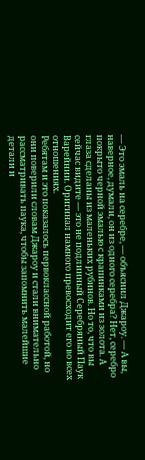— Это эмаль на серебре, — объяснил Джароу. — А вы, наверное, думали, он из одного серебра? Нет, серебро покрыто черной эмалью с крапинками из золота. А глаза сделаны из маленьких рубинов. Но то, что вы сейчас видите — это не подлинный Серебряный Паук Варейнии. Оригинал намного превосходит его во всех отношениях.
Ребятам и это показалось первоклассной работой, но они поверили словам Джароу и стали внимательно рассматривать паука, чтобы запомнить малейшие детали и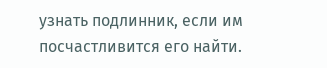узнать подлинник, если им посчастливится его найти.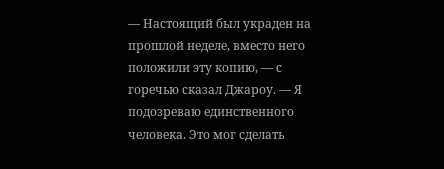— Настоящий был украден на прошлой неделе, вместо него положили эту копию, — с горечью сказал Джароу. — Я подозреваю единственного человека. Это мог сделать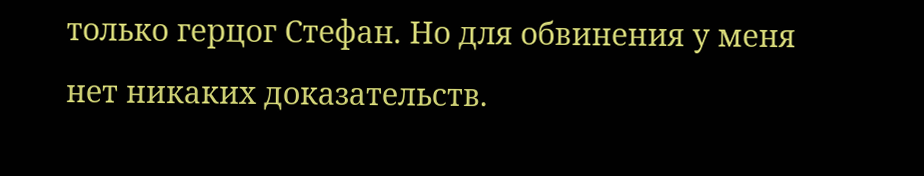только герцог Стефан. Но для обвинения у меня нет никаких доказательств.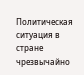Политическая ситуация в стране чрезвычайно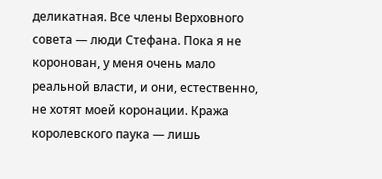деликатная. Все члены Верховного совета — люди Стефана. Пока я не коронован, у меня очень мало реальной власти, и они, естественно, не хотят моей коронации. Кража королевского паука — лишь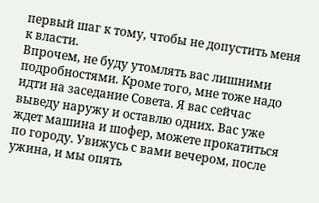первый шаг к тому, чтобы не допустить меня к власти.
Впрочем, не буду утомлять вас лишними подробностями. Кроме того, мне тоже надо идти на заседание Совета. Я вас сейчас выведу наружу и оставлю одних. Вас уже ждет машина и шофер, можете прокатиться по городу. Увижусь с вами вечером, после ужина, и мы опять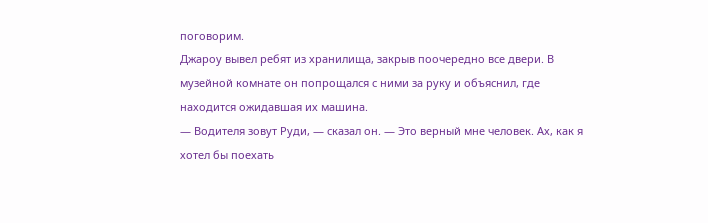поговорим.
Джароу вывел ребят из хранилища, закрыв поочередно все двери. В музейной комнате он попрощался с ними за руку и объяснил, где находится ожидавшая их машина.
— Водителя зовут Руди, — сказал он. — Это верный мне человек. Ах, как я хотел бы поехать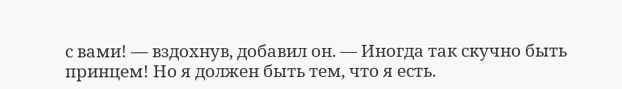с вами! — вздохнув, добавил он. — Иногда так скучно быть принцем! Но я должен быть тем, что я есть.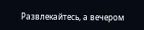Развлекайтесь, а вечером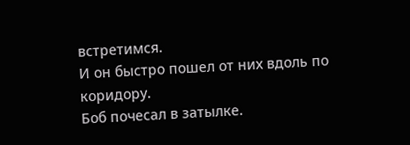встретимся.
И он быстро пошел от них вдоль по коридору.
Боб почесал в затылке.